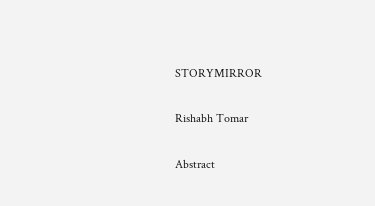STORYMIRROR

Rishabh Tomar

Abstract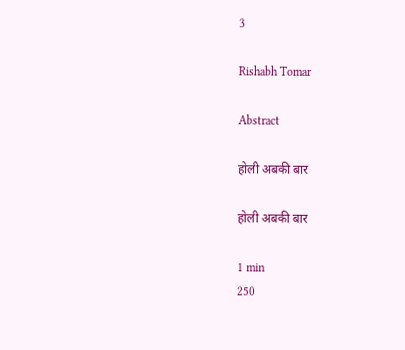3

Rishabh Tomar

Abstract

होली अबकी बार

होली अबकी बार

1 min
250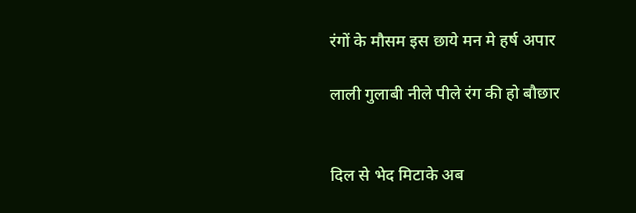रंगों के मौसम इस छाये मन मे हर्ष अपार

लाली गुलाबी नीले पीले रंग की हो बौछार


दिल से भेद मिटाके अब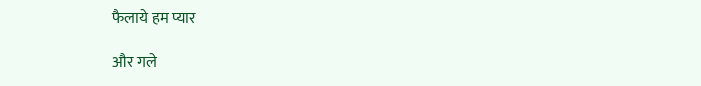फैलाये हम प्यार

और गले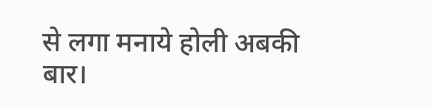से लगा मनाये होली अबकी बार।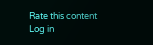Rate this content
Log in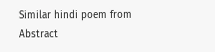Similar hindi poem from Abstract